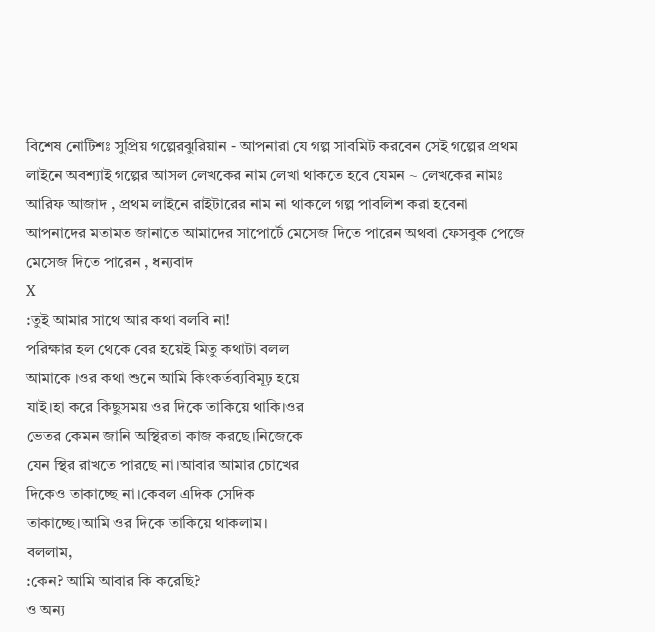বিশেষ নোটিশঃ সুপ্রিয় গল্পেরঝুরিয়ান - আপনারা যে গল্প সাবমিট করবেন সেই গল্পের প্রথম লাইনে অবশ্যাই গল্পের আসল লেখকের নাম লেখা থাকতে হবে যেমন ~ লেখকের নামঃ আরিফ আজাদ , প্রথম লাইনে রাইটারের নাম না থাকলে গল্প পাবলিশ করা হবেনা
আপনাদের মতামত জানাতে আমাদের সাপোর্টে মেসেজ দিতে পারেন অথবা ফেসবুক পেজে মেসেজ দিতে পারেন , ধন্যবাদ
X
:তুই আমার সাথে আর কথা বলবি না!
পরিক্ষার হল থেকে বের হয়েই মিতু কথাটা বলল
আমাকে ।ওর কথা শুনে আমি কিংকর্তব্যবিমূঢ় হয়ে
যাই।হা করে কিছুসময় ওর দিকে তাকিয়ে থাকি।ওর
ভেতর কেমন জানি অস্থিরতা কাজ করছে।নিজেকে
যেন স্থির রাখতে পারছে না।আবার আমার চোখের
দিকেও তাকাচ্ছে না।কেবল এদিক সেদিক
তাকাচ্ছে।আমি ওর দিকে তাকিয়ে থাকলাম।
বললাম,
:কেন? আমি আবার কি করেছি?
ও অন্য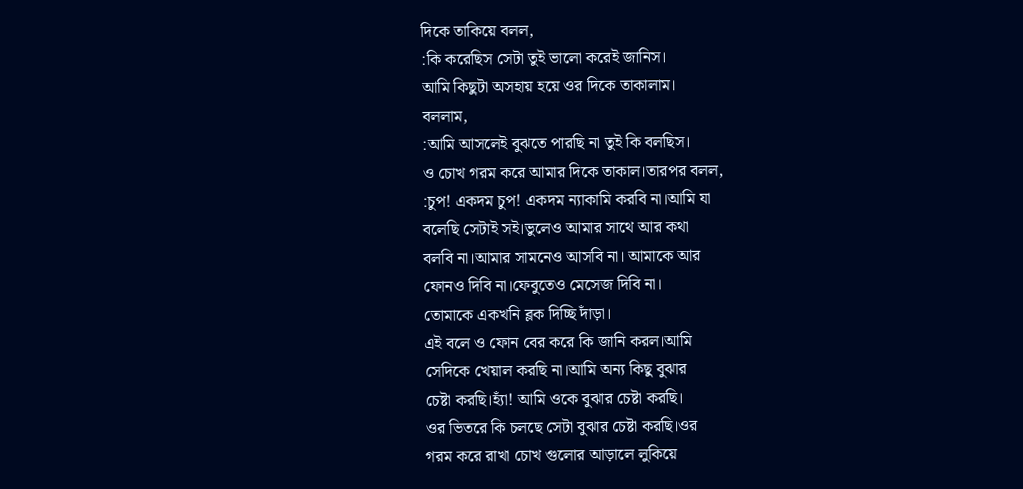দিকে তাকিয়ে বলল,
:কি করেছিস সেটা তুই ভালো করেই জানিস।
আমি কিছুটা অসহায় হয়ে ওর দিকে তাকালাম।
বললাম,
:আমি আসলেই বুঝতে পারছি না তুই কি বলছিস।
ও চোখ গরম করে আমার দিকে তাকাল।তারপর বলল,
:চুপ! একদম চুপ! একদম ন্যাকামি করবি না।আমি যা
বলেছি সেটাই সই।ভুলেও আমার সাথে আর কথা
বলবি না।আমার সামনেও আসবি না। আমাকে আর
ফোনও দিবি না।ফেবুতেও মেসেজ দিবি না।
তোমাকে একখনি ব্লক দিচ্ছি দাঁড়া।
এই বলে ও ফোন বের করে কি জানি করল।আমি
সেদিকে খেয়াল করছি না।আমি অন্য কিছু বুঝার
চেষ্টা করছি।হ্যাঁ! আমি ওকে বুঝার চেষ্টা করছি।
ওর ভিতরে কি চলছে সেটা বুঝার চেষ্টা করছি।ওর
গরম করে রাখা চোখ গুলোর আড়ালে লুকিয়ে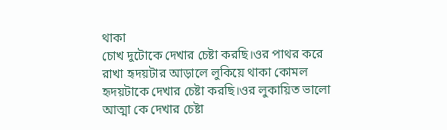থাকা
চোখ দুটোকে দেখার চেষ্টা করছি।ওর পাথর করে
রাখা হৃদয়টার আড়ালে লুকিয়ে থাকা কোমল
হৃদয়টাকে দেখার চেষ্টা করছি।ওর লুকায়িত ভালো
আত্মা কে দেখার চেষ্টা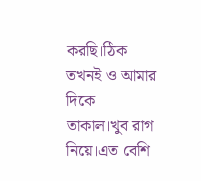করছি।ঠিক তখনই ও আমার
দিকে তাকাল।খুব রাগ নিয়ে।এত বেশি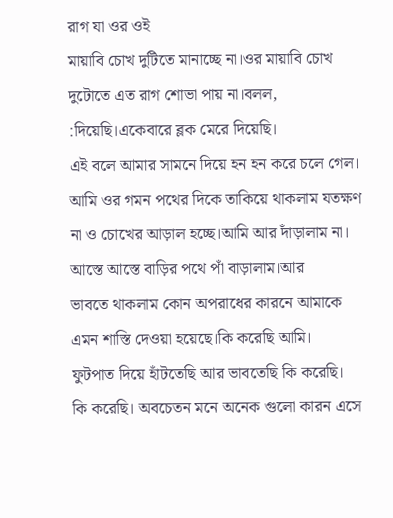রাগ যা ওর ওই
মায়াবি চোখ দুটিতে মানাচ্ছে না।ওর মায়াবি চোখ
দুটোতে এত রাগ শোভা পায় না।বলল,
:দিয়েছি।একেবারে ব্লক মেরে দিয়েছি।
এই বলে আমার সামনে দিয়ে হন হন করে চলে গেল।
আমি ওর গমন পথের দিকে তাকিয়ে থাকলাম যতক্ষণ
না ও চোখের আড়াল হচ্ছে।আমি আর দাঁড়ালাম না।
আস্তে আস্তে বাড়ির পথে পাঁ বাড়ালাম।আর
ভাবতে থাকলাম কোন অপরাধের কারনে আমাকে
এমন শাস্তি দেওয়া হয়েছে।কি করেছি আমি।
ফুটপাত দিয়ে হাঁটতেছি আর ভাবতেছি কি করেছি।
কি করেছি। অবচেতন মনে অনেক গুলো কারন এসে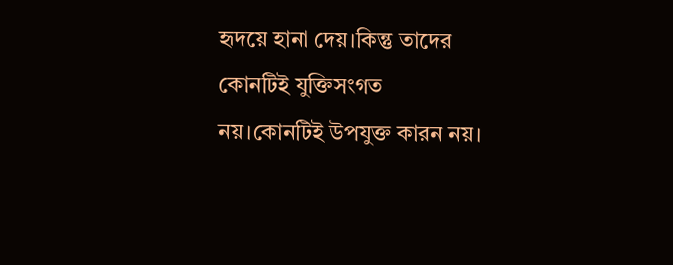হৃদয়ে হানা দেয়।কিন্তু তাদের কোনটিই যুক্তিসংগত
নয়।কোনটিই উপযুক্ত কারন নয়।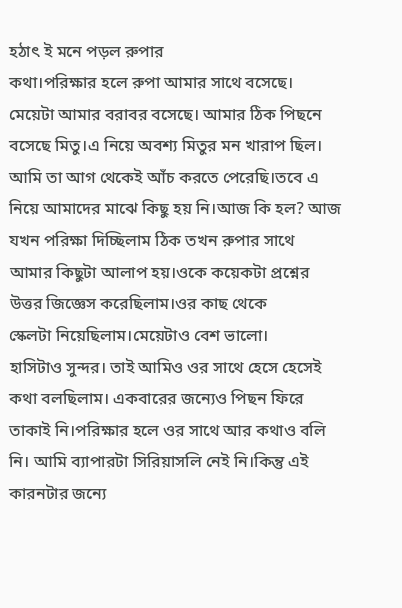হঠাৎ ই মনে পড়ল রুপার
কথা।পরিক্ষার হলে রুপা আমার সাথে বসেছে।
মেয়েটা আমার বরাবর বসেছে। আমার ঠিক পিছনে
বসেছে মিতু।এ নিয়ে অবশ্য মিতুর মন খারাপ ছিল।
আমি তা আগ থেকেই আঁচ করতে পেরেছি।তবে এ
নিয়ে আমাদের মাঝে কিছু হয় নি।আজ কি হল? আজ
যখন পরিক্ষা দিচ্ছিলাম ঠিক তখন রুপার সাথে
আমার কিছুটা আলাপ হয়।ওকে কয়েকটা প্রশ্নের
উত্তর জিজ্ঞেস করেছিলাম।ওর কাছ থেকে
স্কেলটা নিয়েছিলাম।মেয়েটাও বেশ ভালো।
হাসিটাও সুন্দর। তাই আমিও ওর সাথে হেসে হেসেই
কথা বলছিলাম। একবারের জন্যেও পিছন ফিরে
তাকাই নি।পরিক্ষার হলে ওর সাথে আর কথাও বলি
নি। আমি ব্যাপারটা সিরিয়াসলি নেই নি।কিন্তু এই
কারনটার জন্যে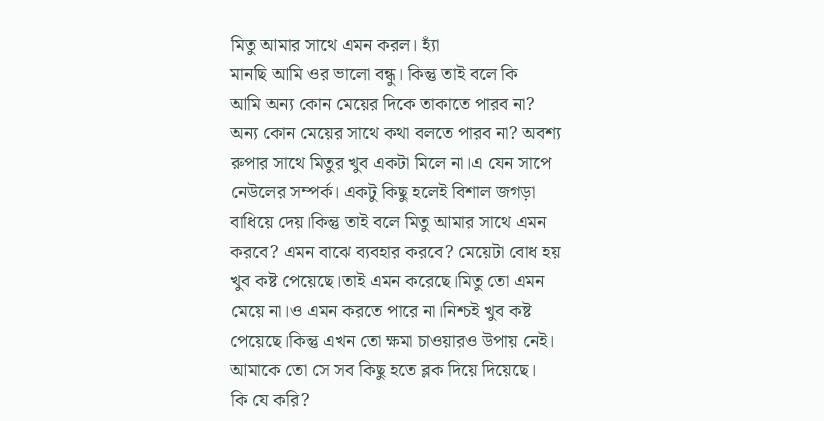মিতু আমার সাথে এমন করল। হ্যাঁ
মানছি আমি ওর ভালো বন্ধু। কিন্তু তাই বলে কি
আমি অন্য কোন মেয়ের দিকে তাকাতে পারব না?
অন্য কোন মেয়ের সাথে কথা বলতে পারব না? অবশ্য
রুপার সাথে মিতুর খুব একটা মিলে না।এ যেন সাপে
নেউলের সম্পর্ক। একটু কিছু হলেই বিশাল জগড়া
বাধিয়ে দেয়।কিন্তু তাই বলে মিতু আমার সাথে এমন
করবে? এমন বাঝে ব্যবহার করবে? মেয়েটা বোধ হয়
খুব কষ্ট পেয়েছে।তাই এমন করেছে।মিতু তো এমন
মেয়ে না।ও এমন করতে পারে না।নিশ্চই খুব কষ্ট
পেয়েছে।কিন্তু এখন তো ক্ষমা চাওয়ারও উপায় নেই।
আমাকে তো সে সব কিছু হতে ব্লক দিয়ে দিয়েছে।
কি যে করি?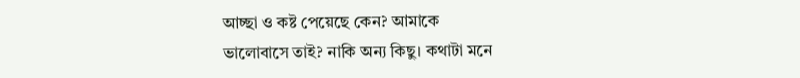আচ্ছা ও কষ্ট পেয়েছে কেন? আমাকে
ভালোবাসে তাই? নাকি অন্য কিছু। কথাটা মনে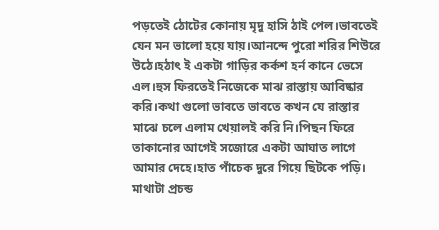পড়তেই ঠোটের কোনায় মৃদু হাসি ঠাই পেল।ভাবতেই
যেন মন ভালো হয়ে যায়।আনন্দে পুরো শরির শিউরে
উঠে।হঠাৎ ই একটা গাড়ির কর্কশ হর্ন কানে ভেসে
এল।হুস ফিরতেই নিজেকে মাঝ রাস্তায় আবিষ্কার
করি।কথা গুলো ভাবতে ভাবতে কখন যে রাস্তার
মাঝে চলে এলাম খেয়ালই করি নি।পিছন ফিরে
তাকানোর আগেই সজোরে একটা আঘাত লাগে
আমার দেহে।হাত পাঁচেক দুরে গিয়ে ছিটকে পড়ি।
মাথাটা প্রচন্ড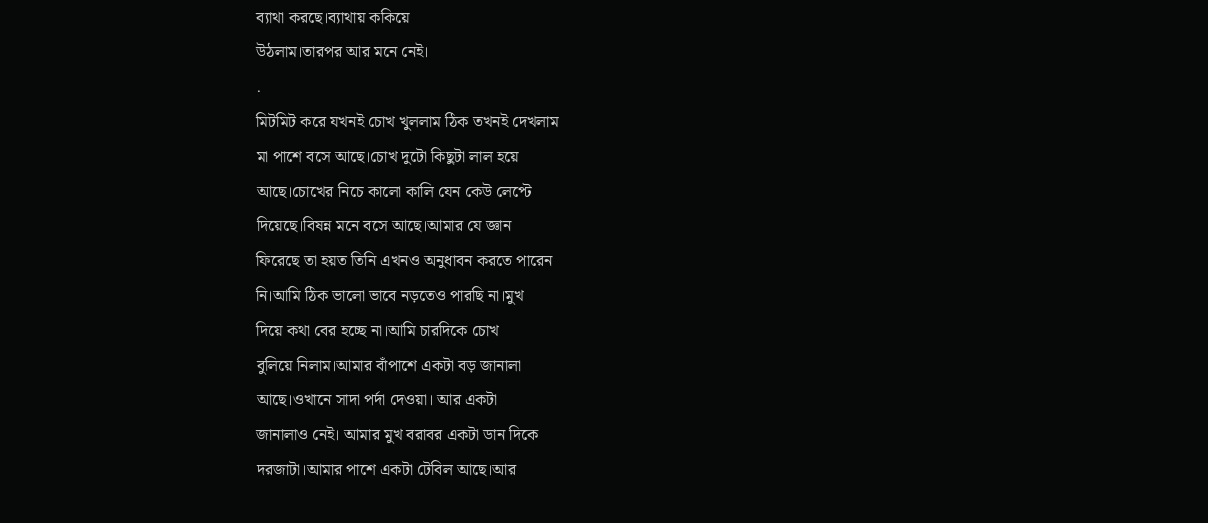ব্যাথা করছে।ব্যাথায় ককিয়ে
উঠলাম।তারপর আর মনে নেই।
.
মিটমিট করে যখনই চোখ খুললাম ঠিক তখনই দেখলাম
মা পাশে বসে আছে।চোখ দুটো কিছুটা লাল হয়ে
আছে।চোখের নিচে কালো কালি যেন কেউ লেপ্টে
দিয়েছে।বিষন্ন মনে বসে আছে।আমার যে জ্ঞান
ফিরেছে তা হয়ত তিনি এখনও অনুধাবন করতে পারেন
নি।আমি ঠিক ভালো ভাবে নড়তেও পারছি না।মুখ
দিয়ে কথা বের হচ্ছে না।আমি চারদিকে চোখ
বুলিয়ে নিলাম।আমার বাঁপাশে একটা বড় জানালা
আছে।ওখানে সাদা পর্দা দেওয়া। আর একটা
জানালাও নেই। আমার মুখ বরাবর একটা ডান দিকে
দরজাটা।আমার পাশে একটা টেবিল আছে।আর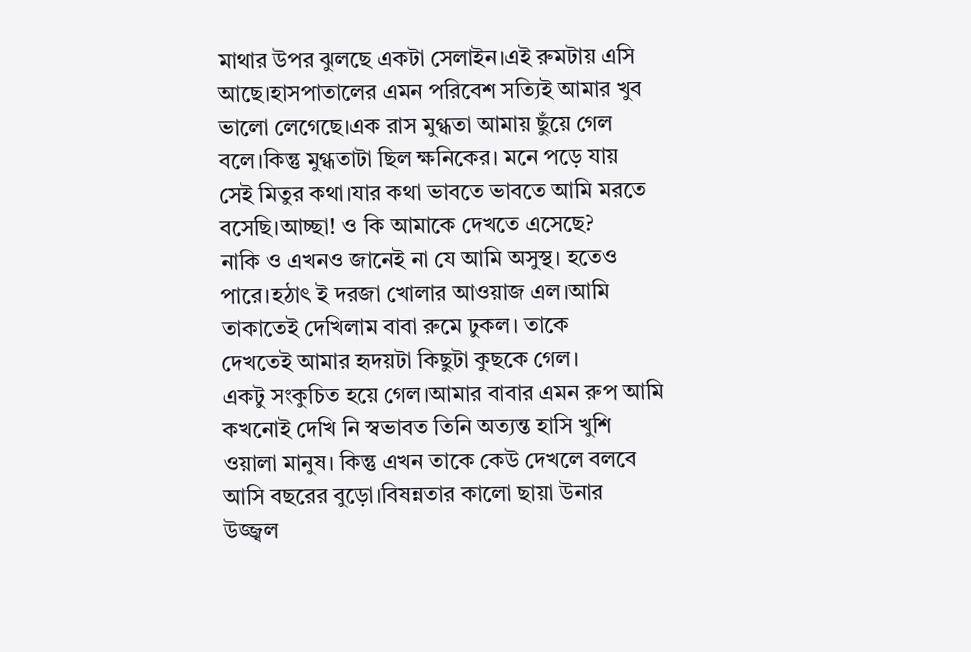মাথার উপর ঝুলছে একটা সেলাইন।এই রুমটায় এসি
আছে।হাসপাতালের এমন পরিবেশ সত্যিই আমার খুব
ভালো লেগেছে।এক রাস মুগ্ধতা আমায় ছুঁয়ে গেল
বলে।কিন্তু মুগ্ধতাটা ছিল ক্ষনিকের। মনে পড়ে যায়
সেই মিতুর কথা।যার কথা ভাবতে ভাবতে আমি মরতে
বসেছি।আচ্ছা! ও কি আমাকে দেখতে এসেছে?
নাকি ও এখনও জানেই না যে আমি অসুস্থ। হতেও
পারে।হঠাৎ ই দরজা খোলার আওয়াজ এল।আমি
তাকাতেই দেখিলাম বাবা রুমে ঢুকল। তাকে
দেখতেই আমার হৃদয়টা কিছুটা কুছকে গেল।
একটু সংকুচিত হয়ে গেল।আমার বাবার এমন রুপ আমি
কখনোই দেখি নি স্বভাবত তিনি অত্যন্ত হাসি খুশি
ওয়ালা মানুষ। কিন্তু এখন তাকে কেউ দেখলে বলবে
আসি বছরের বুড়ো।বিষন্নতার কালো ছায়া উনার
উজ্জ্বল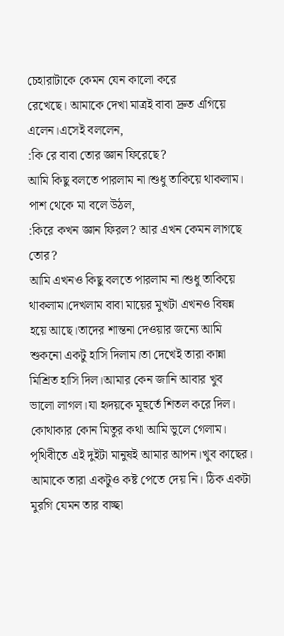চেহারাটাকে কেমন যেন কালো করে
রেখেছে। আমাকে দেখা মাত্রই বাবা দ্রুত এগিয়ে
এলেন।এসেই বললেন,
:কি রে বাবা তোর জ্ঞান ফিরেছে?
আমি কিছু বলতে পারলাম না।শুধু তাকিয়ে থাকলাম।
পাশ থেকে মা বলে উঠল,
:কিরে কখন জ্ঞান ফিরল? আর এখন কেমন লাগছে
তোর?
আমি এখনও কিছু বলতে পারলাম না।শুধু তাকিয়ে
থাকলাম।দেখলাম বাবা মায়ের মুখটা এখনও বিষন্ন
হয়ে আছে।তাদের শান্তনা দেওয়ার জন্যে আমি
শুকনো একটু হাসি দিলাম।তা দেখেই তারা কান্না
মিশ্রিত হাসি দিল।আমার কেন জানি আবার খুব
ভালো লাগল।যা হৃদয়কে মূহুর্তে শিতল করে দিল।
কোথাকার কোন মিতুর কথা আমি ভুলে গেলাম।
পৃথিবীতে এই দুইটা মানুষই আমার আপন।খুব কাছের।
আমাকে তারা একটুও কষ্ট পেতে দেয় নি। ঠিক একটা
মুরগি যেমন তার বাচ্ছা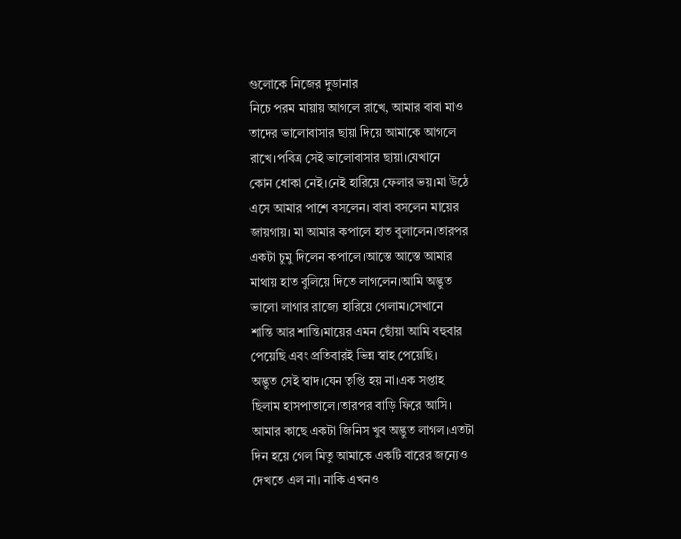গুলোকে নিজের দুডানার
নিচে পরম মায়ায় আগলে রাখে, আমার বাবা মাও
তাদের ভালোবাসার ছায়া দিয়ে আমাকে আগলে
রাখে।পবিত্র সেই ভালোবাসার ছায়া।যেখানে
কোন ধোকা নেই।নেই হারিয়ে ফেলার ভয়।মা উঠে
এসে আমার পাশে বসলেন। বাবা বসলেন মায়ের
জায়গায়। মা আমার কপালে হাত বুলালেন।তারপর
একটা চুমু দিলেন কপালে।আস্তে আস্তে আমার
মাথায় হাত বুলিয়ে দিতে লাগলেন।আমি অদ্ভুত
ভালো লাগার রাজ্যে হারিয়ে গেলাম।সেখানে
শান্তি আর শান্তি।মায়ের এমন ছোঁয়া আমি বহুবার
পেয়েছি এবং প্রতিবারই ভিন্ন স্বাহ পেয়েছি।
অদ্ভুত সেই স্বাদ।যেন তৃপ্তি হয় না।এক সপ্তাহ
ছিলাম হাসপাতালে।তারপর বাড়ি ফিরে আসি।
আমার কাছে একটা জিনিস খুব অদ্ভুত লাগল।এতটা
দিন হয়ে গেল মিতু আমাকে একটি বারের জন্যেও
দেখতে এল না। নাকি এখনও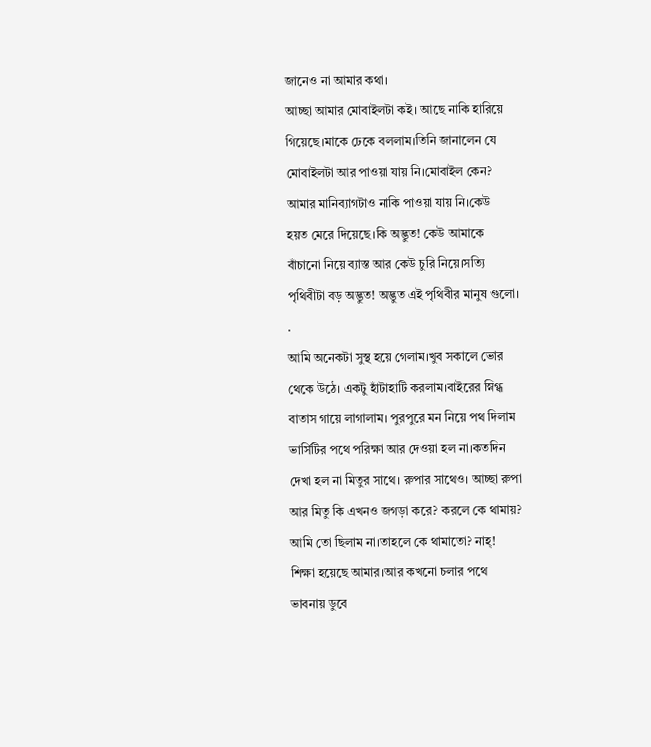জানেও না আমার কথা।
আচ্ছা আমার মোবাইলটা কই। আছে নাকি হারিয়ে
গিয়েছে।মাকে ঢেকে বললাম।তিনি জানালেন যে
মোবাইলটা আর পাওয়া যায় নি।মোবাইল কেন?
আমার মানিব্যাগটাও নাকি পাওয়া যায় নি।কেউ
হয়ত মেরে দিয়েছে।কি অদ্ভুত! কেউ আমাকে
বাঁচানো নিয়ে ব্যাস্ত আর কেউ চুরি নিয়ে।সত্যি
পৃথিবীটা বড় অদ্ভুত! অদ্ভুত এই পৃথিবীর মানুষ গুলো।
.
আমি অনেকটা সুস্থ হয়ে গেলাম।খুব সকালে ভোর
থেকে উঠে। একটু হাঁটাহাটি করলাম।বাইরের স্নিগ্ধ
বাতাস গায়ে লাগালাম। পুরপুরে মন নিয়ে পথ দিলাম
ভার্সিটির পথে পরিক্ষা আর দেওয়া হল না।কতদিন
দেখা হল না মিতুর সাথে। রুপার সাথেও। আচ্ছা রুপা
আর মিতু কি এখনও জগড়া করে? করলে কে থামায়?
আমি তো ছিলাম না।তাহলে কে থামাতো? নাহ্!
শিক্ষা হয়েছে আমার।আর কখনো চলার পথে
ভাবনায় ডুবে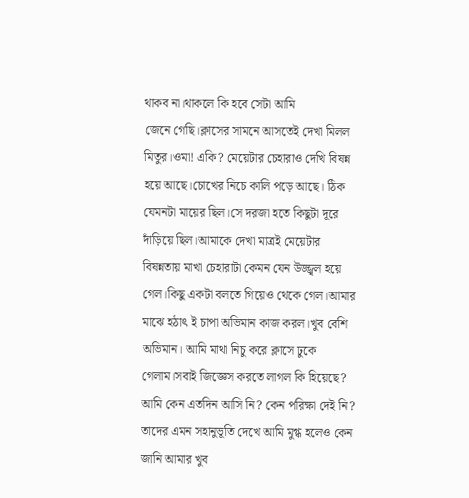থাকব না।থাকলে কি হবে সেটা আমি
জেনে গেছি।ক্লাসের সামনে আসতেই দেখা মিলল
মিতুর।ওমা! একি? মেয়েটার চেহারাও দেখি বিষন্ন
হয়ে আছে।চোখের নিচে কালি পড়ে আছে। ঠিক
যেমনটা মায়ের ছিল।সে দরজা হতে কিছুটা দূরে
দাঁড়িয়ে ছিল।আমাকে দেখা মাত্রই মেয়েটার
বিষন্নতায় মাখা চেহারাটা কেমন যেন উজ্জ্বল হয়ে
গেল।কিছু একটা বলতে গিয়েও থেকে গেল।আমার
মাঝে হঠাৎ ই চাপা অভিমান কাজ করল।খুব বেশি
অভিমান। আমি মাথা নিচু করে ক্লাসে ঢুকে
গেলাম।সবাই জিজ্ঞেস করতে লাগল কি হিয়েছে?
আমি কেন এতদিন আসি নি? কেন পরিক্ষা দেই নি?
তাদের এমন সহানুভূতি দেখে আমি মুগ্ধ হলেও কেন
জানি আমার খুব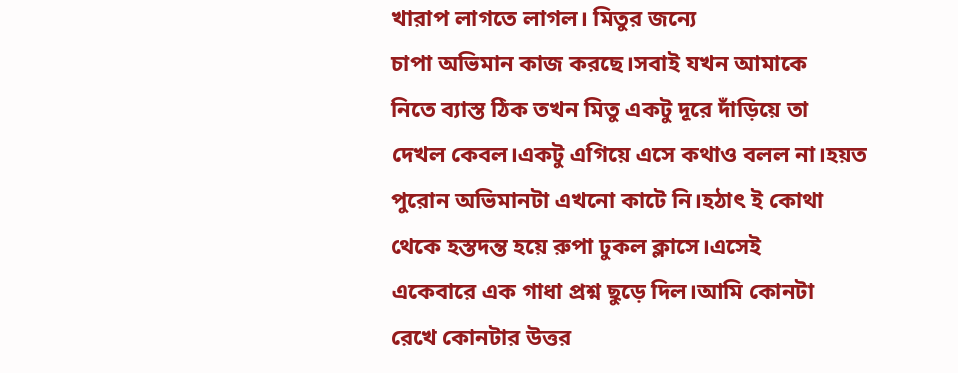খারাপ লাগতে লাগল। মিতুর জন্যে
চাপা অভিমান কাজ করছে।সবাই যখন আমাকে
নিতে ব্যাস্ত ঠিক তখন মিতু একটু দূরে দাঁড়িয়ে তা
দেখল কেবল।একটু এগিয়ে এসে কথাও বলল না।হয়ত
পুরোন অভিমানটা এখনো কাটে নি।হঠাৎ ই কোথা
থেকে হস্তদন্ত হয়ে রুপা ঢুকল ক্লাসে।এসেই
একেবারে এক গাধা প্রশ্ন ছুড়ে দিল।আমি কোনটা
রেখে কোনটার উত্তর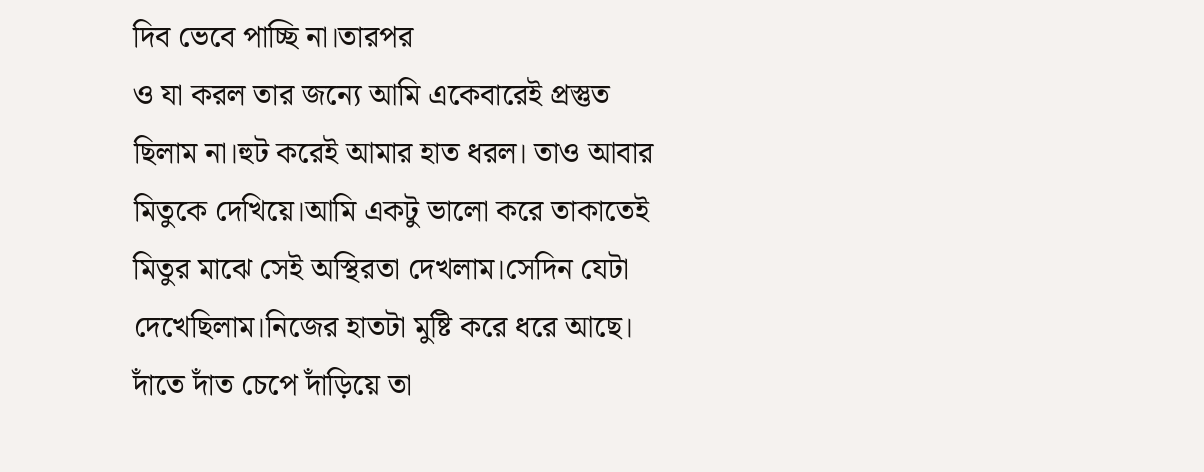দিব ভেবে পাচ্ছি না।তারপর
ও যা করল তার জন্যে আমি একেবারেই প্রস্তুত
ছিলাম না।হুট করেই আমার হাত ধরল। তাও আবার
মিতুকে দেখিয়ে।আমি একটু ভালো করে তাকাতেই
মিতুর মাঝে সেই অস্থিরতা দেখলাম।সেদিন যেটা
দেখেছিলাম।নিজের হাতটা মুষ্টি করে ধরে আছে।
দাঁতে দাঁত চেপে দাঁড়িয়ে তা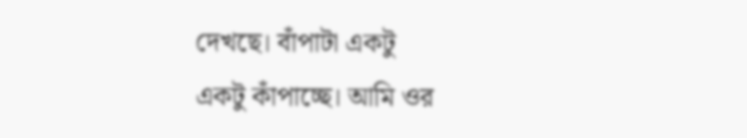দেখছে। বাঁপাটা একটু
একটু কাঁপাচ্ছে। আমি ওর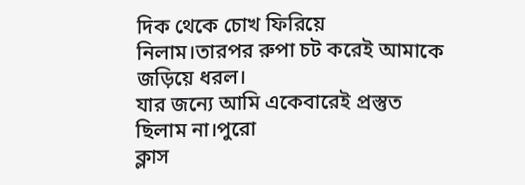দিক থেকে চোখ ফিরিয়ে
নিলাম।তারপর রুপা চট করেই আমাকে জড়িয়ে ধরল।
যার জন্যে আমি একেবারেই প্রস্তুত ছিলাম না।পুরো
ক্লাস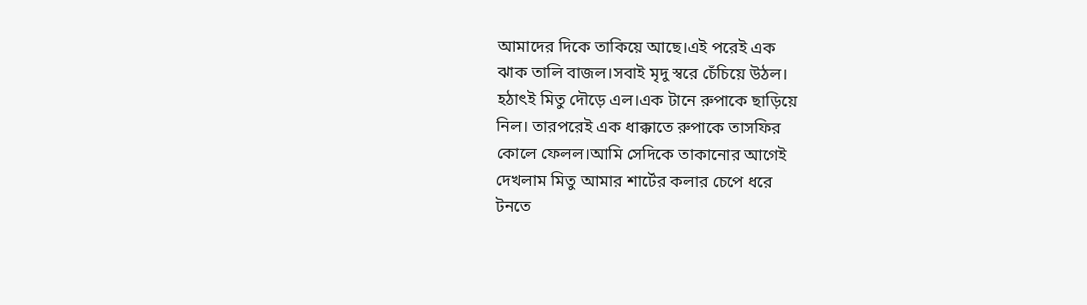আমাদের দিকে তাকিয়ে আছে।এই পরেই এক
ঝাক তালি বাজল।সবাই মৃদু স্বরে চেঁচিয়ে উঠল।
হঠাৎই মিতু দৌড়ে এল।এক টানে রুপাকে ছাড়িয়ে
নিল। তারপরেই এক ধাক্কাতে রুপাকে তাসফির
কোলে ফেলল।আমি সেদিকে তাকানোর আগেই
দেখলাম মিতু আমার শার্টের কলার চেপে ধরে
টনতে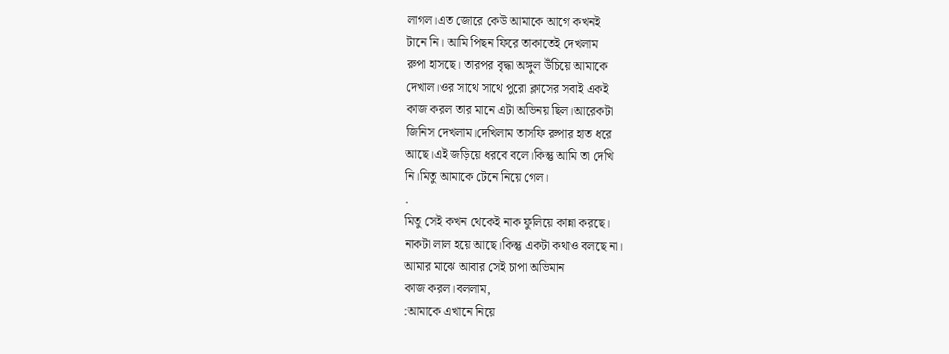লাগল।এত জোরে কেউ আমাকে আগে কখনই
টানে নি। আমি পিছন ফিরে তাকাতেই দেখলাম
রুপা হাসছে। তারপর বৃদ্ধা অঙ্গুল উঁচিয়ে আমাকে
দেখাল।ওর সাথে সাথে পুরো ক্লাসের সবাই একই
কাজ করল তার মানে এটা অভিনয় ছিল।আরেকটা
জিনিস দেখলাম।দেখিলাম তাসফি রুপার হাত ধরে
আছে।এই জড়িয়ে ধরবে বলে।কিন্তু আমি তা দেখি
নি।মিতু আমাকে টেনে নিয়ে গেল।
.
মিতু সেই কখন থেকেই নাক ফুলিয়ে কান্না করছে।
নাকটা লাল হয়ে আছে।কিন্তু একটা কথাও বলছে না।
আমার মাঝে আবার সেই চাপা অভিমান
কাজ করল।বললাম,
:আমাকে এখানে নিয়ে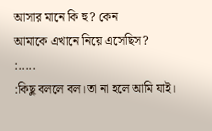আসার মানে কি হু? কেন
আমাকে এখানে নিয়ে এসেছিস?
:.....
:কিছু বললে বল।তা না হলে আমি যাই।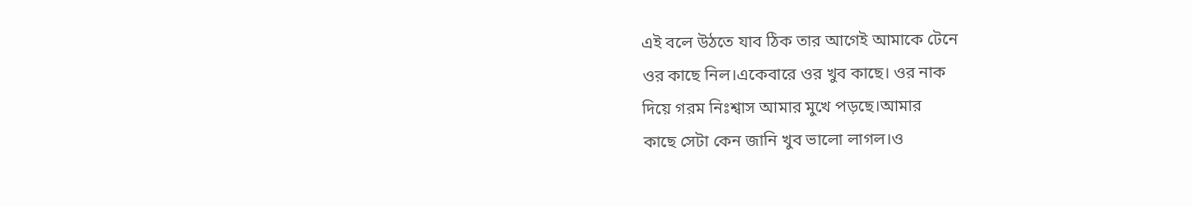এই বলে উঠতে যাব ঠিক তার আগেই আমাকে টেনে
ওর কাছে নিল।একেবারে ওর খুব কাছে। ওর নাক
দিয়ে গরম নিঃশ্বাস আমার মুখে পড়ছে।আমার
কাছে সেটা কেন জানি খুব ভালো লাগল।ও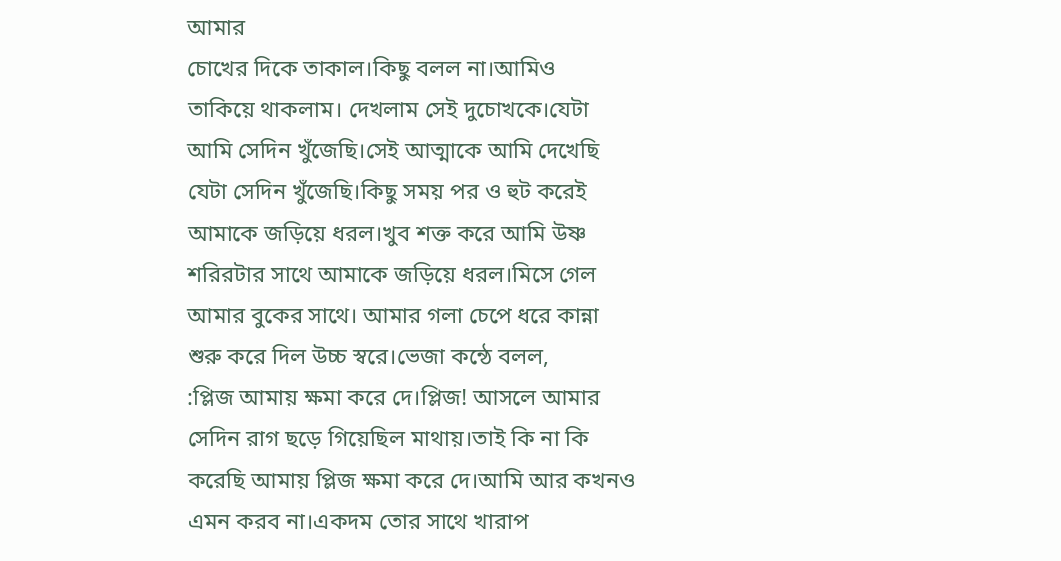আমার
চোখের দিকে তাকাল।কিছু বলল না।আমিও
তাকিয়ে থাকলাম। দেখলাম সেই দুচোখকে।যেটা
আমি সেদিন খুঁজেছি।সেই আত্মাকে আমি দেখেছি
যেটা সেদিন খুঁজেছি।কিছু সময় পর ও হুট করেই
আমাকে জড়িয়ে ধরল।খুব শক্ত করে আমি উষ্ণ
শরিরটার সাথে আমাকে জড়িয়ে ধরল।মিসে গেল
আমার বুকের সাথে। আমার গলা চেপে ধরে কান্না
শুরু করে দিল উচ্চ স্বরে।ভেজা কন্ঠে বলল,
:প্লিজ আমায় ক্ষমা করে দে।প্লিজ! আসলে আমার
সেদিন রাগ ছড়ে গিয়েছিল মাথায়।তাই কি না কি
করেছি আমায় প্লিজ ক্ষমা করে দে।আমি আর কখনও
এমন করব না।একদম তোর সাথে খারাপ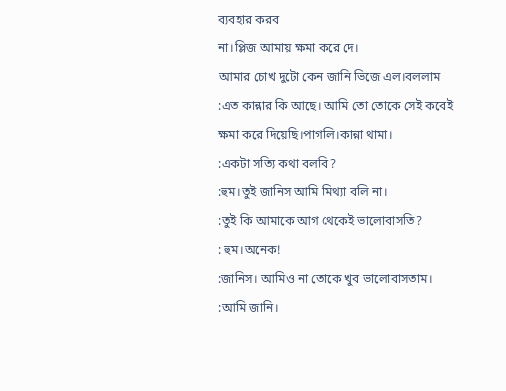ব্যবহার করব
না।প্লিজ আমায় ক্ষমা করে দে।
আমার চোখ দুটো কেন জানি ভিজে এল।বললাম
:এত কান্নার কি আছে। আমি তো তোকে সেই কবেই
ক্ষমা করে দিয়েছি।পাগলি।কান্না থামা।
:একটা সত্যি কথা বলবি?
:হুম।তুই জানিস আমি মিথ্যা বলি না।
:তুই কি আমাকে আগ থেকেই ভালোবাসতি?
: হুম।অনেক!
:জানিস। আমিও না তোকে খুব ভালোবাসতাম।
:আমি জানি।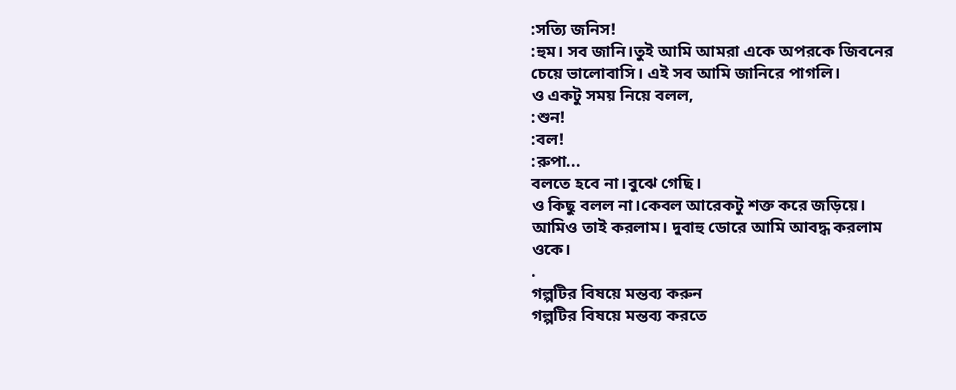:সত্যি জনিস!
:হুম। সব জানি।তুই আমি আমরা একে অপরকে জিবনের
চেয়ে ভালোবাসি। এই সব আমি জানিরে পাগলি।
ও একটু সময় নিয়ে বলল,
:শুন!
:বল!
:রুপা...
বলতে হবে না।বুঝে গেছি।
ও কিছু বলল না।কেবল আরেকটু শক্ত করে জড়িয়ে।
আমিও তাই করলাম। দুবাহু ডোরে আমি আবদ্ধ করলাম
ওকে।
.
গল্পটির বিষয়ে মন্তব্য করুন
গল্পটির বিষয়ে মন্তব্য করতে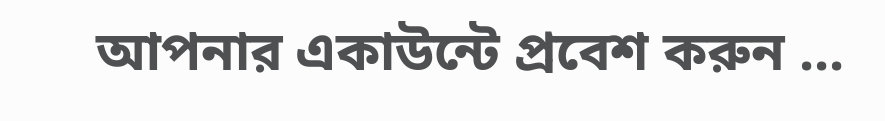আপনার একাউন্টে প্রবেশ করুন ...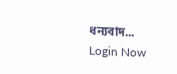ধন্যবাদ... Login Now